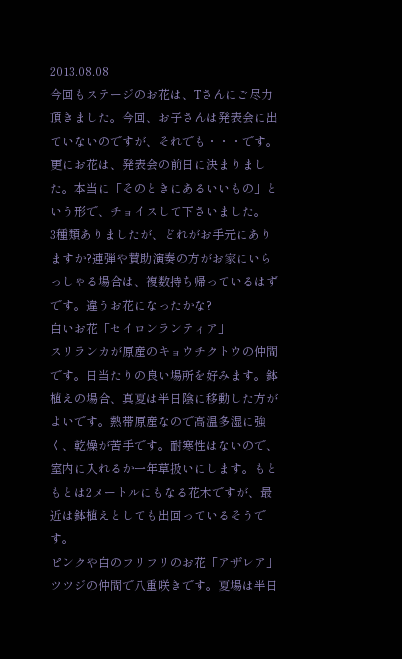2013.08.08
今回もステージのお花は、Tさんにご尽力頂きました。今回、お子さんは発表会に出ていないのですが、それでも・・・です。
更にお花は、発表会の前日に決まりました。本当に「そのときにあるいいもの」という形で、チョイスして下さいました。
3種類ありましたが、どれがお手元にありますか?連弾や賛助演奏の方がお家にいらっしゃる場合は、複数持ち帰っているはずです。違うお花になったかな?
白いお花「セイロンランティア」
スリランカが原産のキョウチクトウの仲間です。日当たりの良い場所を好みます。鉢植えの場合、真夏は半日陰に移動した方がよいです。熱帯原産なので高温多湿に強く、乾燥が苦手です。耐寒性はないので、室内に入れるか一年草扱いにします。もともとは2メートルにもなる花木ですが、最近は鉢植えとしても出回っているそうです。
ピンクや白のフリフリのお花「アザレア」
ツツジの仲間で八重咲きです。夏場は半日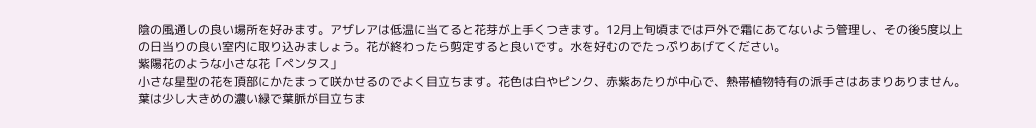陰の風通しの良い場所を好みます。アザレアは低温に当てると花芽が上手くつきます。12月上旬頃までは戸外で霜にあてないよう管理し、その後5度以上の日当りの良い室内に取り込みましょう。花が終わったら剪定すると良いです。水を好むのでたっぷりあげてください。
紫陽花のような小さな花「ペンタス」
小さな星型の花を頂部にかたまって咲かせるのでよく目立ちます。花色は白やピンク、赤紫あたりが中心で、熱帯植物特有の派手さはあまりありません。葉は少し大きめの濃い緑で葉脈が目立ちま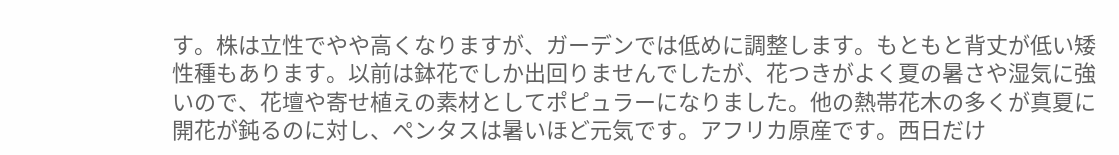す。株は立性でやや高くなりますが、ガーデンでは低めに調整します。もともと背丈が低い矮性種もあります。以前は鉢花でしか出回りませんでしたが、花つきがよく夏の暑さや湿気に強いので、花壇や寄せ植えの素材としてポピュラーになりました。他の熱帯花木の多くが真夏に開花が鈍るのに対し、ペンタスは暑いほど元気です。アフリカ原産です。西日だけ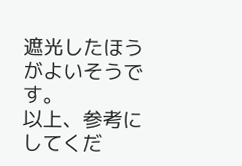遮光したほうがよいそうです。
以上、参考にしてくだ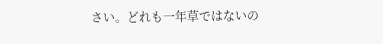さい。どれも一年草ではないの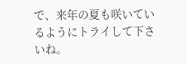で、来年の夏も咲いているようにトライして下さいね。